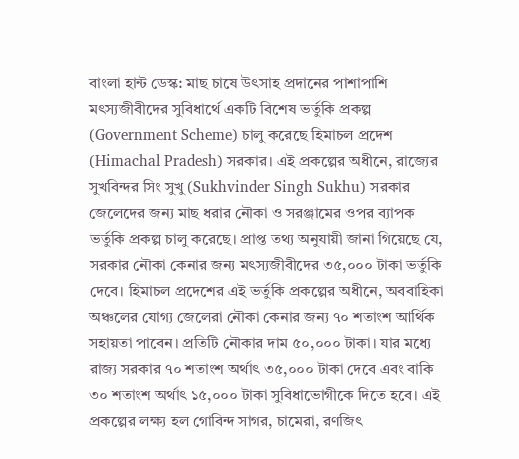বাংলা হান্ট ডেস্ক: মাছ চাষে উৎসাহ প্রদানের পাশাপাশি মৎস্যজীবীদের সুবিধার্থে একটি বিশেষ ভর্তুকি প্রকল্প (Government Scheme) চালু করেছে হিমাচল প্রদেশ (Himachal Pradesh) সরকার। এই প্রকল্পের অধীনে, রাজ্যের সুখবিন্দর সিং সুখু (Sukhvinder Singh Sukhu) সরকার জেলেদের জন্য মাছ ধরার নৌকা ও সরঞ্জামের ওপর ব্যাপক ভর্তুকি প্রকল্প চালু করেছে। প্রাপ্ত তথ্য অনুযায়ী জানা গিয়েছে যে, সরকার নৌকা কেনার জন্য মৎস্যজীবীদের ৩৫,০০০ টাকা ভর্তুকি দেবে। হিমাচল প্রদেশের এই ভর্তুকি প্রকল্পের অধীনে, অববাহিকা অঞ্চলের যোগ্য জেলেরা নৌকা কেনার জন্য ৭০ শতাংশ আর্থিক সহায়তা পাবেন। প্রতিটি নৌকার দাম ৫০,০০০ টাকা। যার মধ্যে রাজ্য সরকার ৭০ শতাংশ অর্থাৎ ৩৫,০০০ টাকা দেবে এবং বাকি ৩০ শতাংশ অর্থাৎ ১৫,০০০ টাকা সুবিধাভোগীকে দিতে হবে। এই প্রকল্পের লক্ষ্য হল গোবিন্দ সাগর, চামেরা, রণজিৎ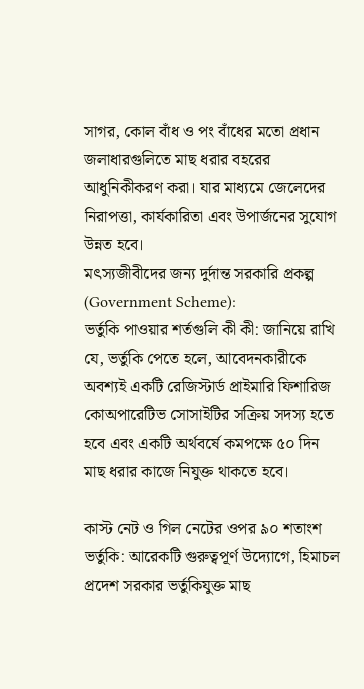সাগর, কোল বাঁধ ও পং বাঁধের মতো প্রধান জলাধারগুলিতে মাছ ধরার বহরের আধুনিকীকরণ করা। যার মাধ্যমে জেলেদের নিরাপত্তা, কার্যকারিতা এবং উপার্জনের সুযোগ উন্নত হবে।
মৎস্যজীবীদের জন্য দুর্দান্ত সরকারি প্রকল্প (Government Scheme):
ভর্তুকি পাওয়ার শর্তগুলি কী কী: জানিয়ে রাখি যে, ভর্তুকি পেতে হলে, আবেদনকারীকে অবশ্যই একটি রেজিস্টার্ড প্রাইমারি ফিশারিজ কোঅপারেটিভ সোসাইটির সক্রিয় সদস্য হতে হবে এবং একটি অর্থবর্ষে কমপক্ষে ৫০ দিন মাছ ধরার কাজে নিযুক্ত থাকতে হবে।

কাস্ট নেট ও গিল নেটের ওপর ৯০ শতাংশ ভর্তুকি: আরেকটি গুরুত্বপূর্ণ উদ্যোগে, হিমাচল প্রদেশ সরকার ভর্তুকিযুক্ত মাছ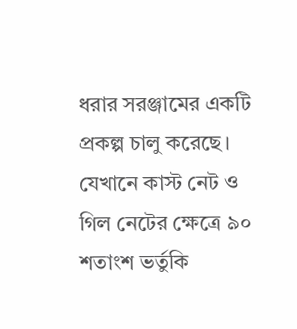ধরার সরঞ্জামের একটি প্রকল্প চালু করেছে। যেখানে কাস্ট নেট ও গিল নেটের ক্ষেত্রে ৯০ শতাংশ ভর্তুকি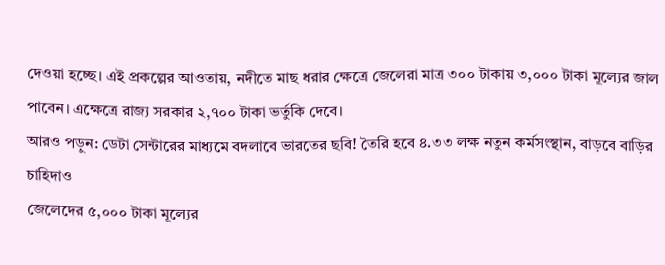দেওয়া হচ্ছে। এই প্রকল্পের আওতায়, নদীতে মাছ ধরার ক্ষেত্রে জেলেরা মাত্র ৩০০ টাকায় ৩,০০০ টাকা মূল্যের জাল পাবেন। এক্ষেত্রে রাজ্য সরকার ২,৭০০ টাকা ভর্তুকি দেবে।
আরও পড়ুন: ডেটা সেন্টারের মাধ্যমে বদলাবে ভারতের ছবি! তৈরি হবে ৪.৩৩ লক্ষ নতুন কর্মসংস্থান, বাড়বে বাড়ির চাহিদাও
জেলেদের ৫,০০০ টাকা মূল্যের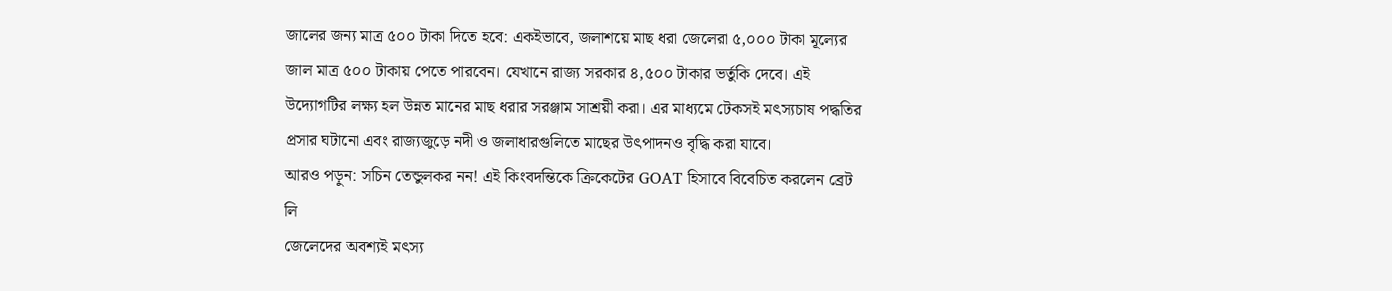জালের জন্য মাত্র ৫০০ টাকা দিতে হবে: একইভাবে, জলাশয়ে মাছ ধরা জেলেরা ৫,০০০ টাকা মূল্যের জাল মাত্র ৫০০ টাকায় পেতে পারবেন। যেখানে রাজ্য সরকার ৪,৫০০ টাকার ভর্তুকি দেবে। এই উদ্যোগটির লক্ষ্য হল উন্নত মানের মাছ ধরার সরঞ্জাম সাশ্রয়ী করা। এর মাধ্যমে টেকসই মৎস্যচাষ পদ্ধতির প্রসার ঘটানো এবং রাজ্যজুড়ে নদী ও জলাধারগুলিতে মাছের উৎপাদনও বৃদ্ধি করা যাবে।
আরও পড়ুন: সচিন তেন্ডুলকর নন! এই কিংবদন্তিকে ক্রিকেটের GOAT হিসাবে বিবেচিত করলেন ব্রেট লি
জেলেদের অবশ্যই মৎস্য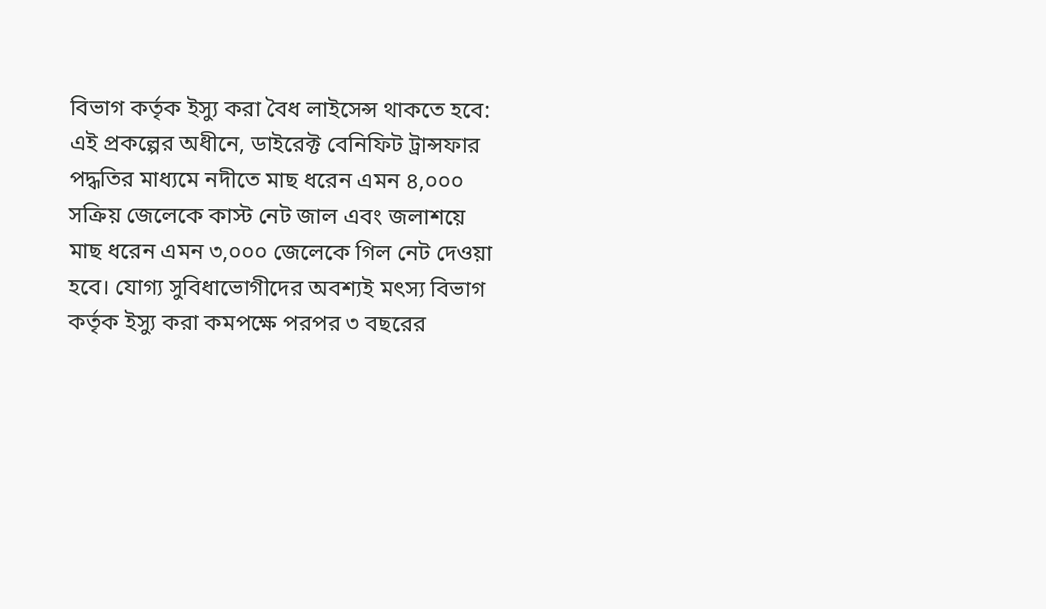বিভাগ কর্তৃক ইস্যু করা বৈধ লাইসেন্স থাকতে হবে: এই প্রকল্পের অধীনে, ডাইরেক্ট বেনিফিট ট্রান্সফার পদ্ধতির মাধ্যমে নদীতে মাছ ধরেন এমন ৪,০০০ সক্রিয় জেলেকে কাস্ট নেট জাল এবং জলাশয়ে মাছ ধরেন এমন ৩,০০০ জেলেকে গিল নেট দেওয়া হবে। যোগ্য সুবিধাভোগীদের অবশ্যই মৎস্য বিভাগ কর্তৃক ইস্যু করা কমপক্ষে পরপর ৩ বছরের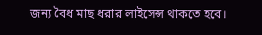জন্য বৈধ মাছ ধরার লাইসেন্স থাকতে হবে।